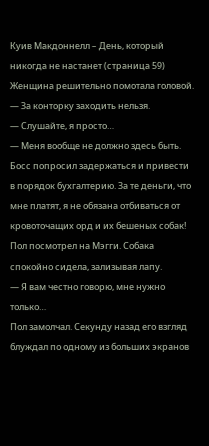Куив Макдоннелл – День, который никогда не настанет (страница 59)
Женщина решительно помотала головой.
— За конторку заходить нельзя.
— Слушайте, я просто…
— Меня вообще не должно здесь быть. Босс попросил задержаться и привести в порядок бухгалтерию. За те деньги, что мне платят, я не обязана отбиваться от кровоточащих орд и их бешеных собак!
Пол посмотрел на Мэгги. Собака спокойно сидела, зализывая лапу.
— Я вам честно говорю, мне нужно только…
Пол замолчал. Секунду назад его взгляд блуждал по одному из больших экранов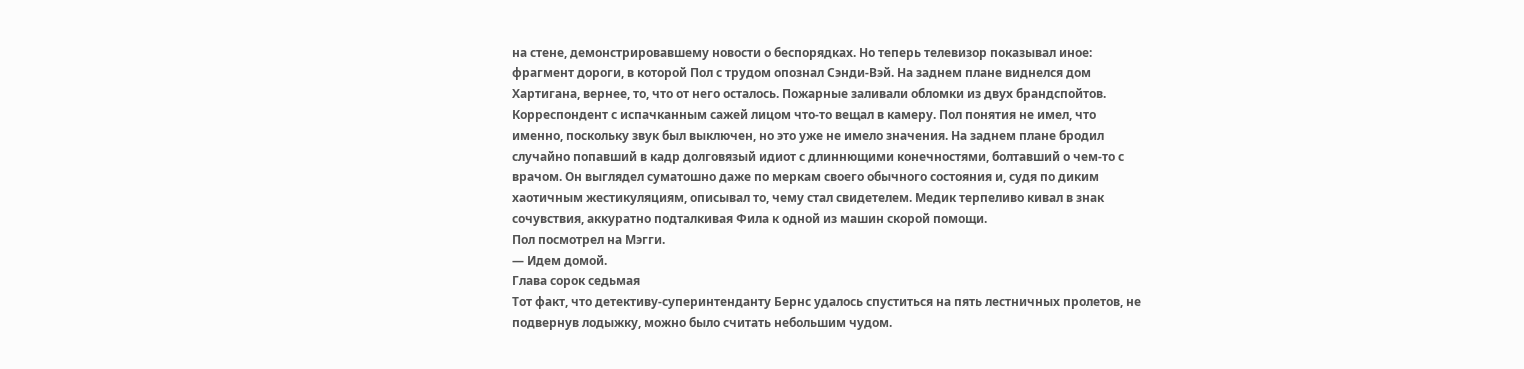на стене, демонстрировавшему новости о беспорядках. Но теперь телевизор показывал иное: фрагмент дороги, в которой Пол с трудом опознал Сэнди-Вэй. На заднем плане виднелся дом Хартигана, вернее, то, что от него осталось. Пожарные заливали обломки из двух брандспойтов.
Корреспондент с испачканным сажей лицом что-то вещал в камеру. Пол понятия не имел, что именно, поскольку звук был выключен, но это уже не имело значения. На заднем плане бродил случайно попавший в кадр долговязый идиот с длиннющими конечностями, болтавший о чем-то с врачом. Он выглядел суматошно даже по меркам своего обычного состояния и, судя по диким хаотичным жестикуляциям, описывал то, чему стал свидетелем. Медик терпеливо кивал в знак сочувствия, аккуратно подталкивая Фила к одной из машин скорой помощи.
Пол посмотрел на Мэгги.
— Идем домой.
Глава сорок седьмая
Тот факт, что детективу-суперинтенданту Бернс удалось спуститься на пять лестничных пролетов, не подвернув лодыжку, можно было считать небольшим чудом.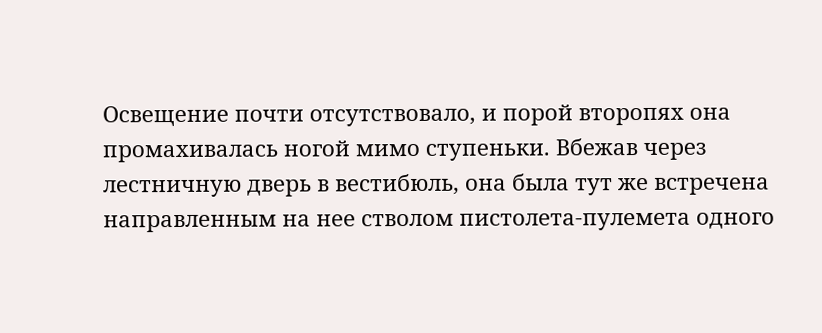Освещение почти отсутствовало, и порой второпях она промахивалась ногой мимо ступеньки. Вбежав через лестничную дверь в вестибюль, она была тут же встречена направленным на нее стволом пистолета-пулемета одного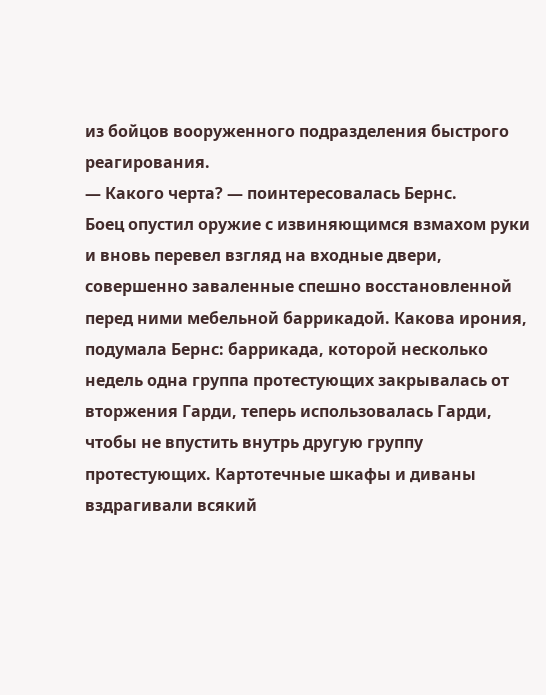из бойцов вооруженного подразделения быстрого реагирования.
— Какого черта? — поинтересовалась Бернс.
Боец опустил оружие с извиняющимся взмахом руки и вновь перевел взгляд на входные двери, совершенно заваленные спешно восстановленной перед ними мебельной баррикадой. Какова ирония, подумала Бернс: баррикада, которой несколько недель одна группа протестующих закрывалась от вторжения Гарди, теперь использовалась Гарди, чтобы не впустить внутрь другую группу протестующих. Картотечные шкафы и диваны вздрагивали всякий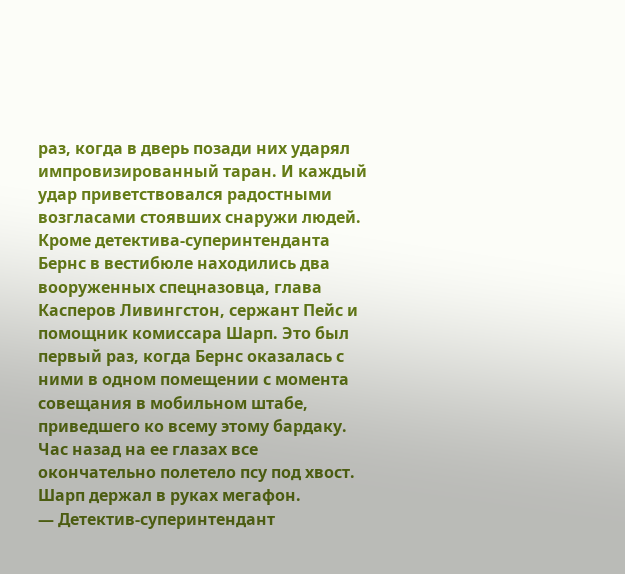раз, когда в дверь позади них ударял импровизированный таран. И каждый удар приветствовался радостными возгласами стоявших снаружи людей.
Кроме детектива-суперинтенданта Бернс в вестибюле находились два вооруженных спецназовца, глава Касперов Ливингстон, сержант Пейс и помощник комиссара Шарп. Это был первый раз, когда Бернс оказалась с ними в одном помещении с момента совещания в мобильном штабе, приведшего ко всему этому бардаку. Час назад на ее глазах все окончательно полетело псу под хвост.
Шарп держал в руках мегафон.
— Детектив-суперинтендант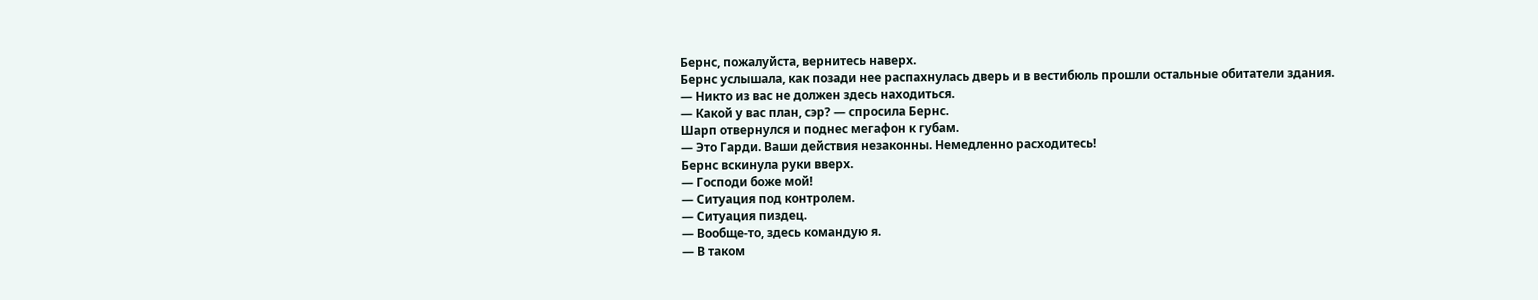Бернс, пожалуйста, вернитесь наверх.
Бернс услышала, как позади нее распахнулась дверь и в вестибюль прошли остальные обитатели здания.
— Никто из вас не должен здесь находиться.
— Какой у вас план, сэр? — спросила Бернс.
Шарп отвернулся и поднес мегафон к губам.
— Это Гарди. Ваши действия незаконны. Немедленно расходитесь!
Бернс вскинула руки вверх.
— Господи боже мой!
— Ситуация под контролем.
— Ситуация пиздец.
— Вообще-то, здесь командую я.
— В таком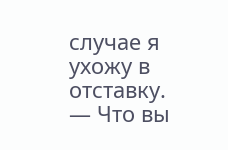случае я ухожу в отставку.
— Что вы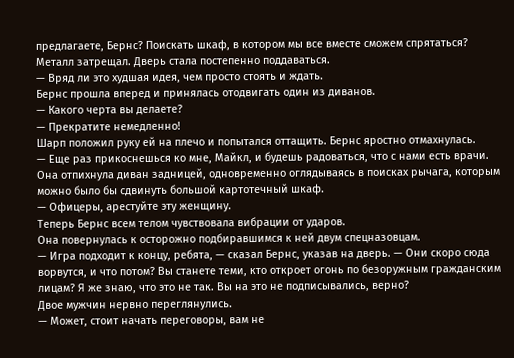предлагаете, Бернс? Поискать шкаф, в котором мы все вместе сможем спрятаться?
Металл затрещал. Дверь стала постепенно поддаваться.
— Вряд ли это худшая идея, чем просто стоять и ждать.
Бернс прошла вперед и принялась отодвигать один из диванов.
— Какого черта вы делаете?
— Прекратите немедленно!
Шарп положил руку ей на плечо и попытался оттащить. Бернс яростно отмахнулась.
— Еще раз прикоснешься ко мне, Майкл, и будешь радоваться, что с нами есть врачи.
Она отпихнула диван задницей, одновременно оглядываясь в поисках рычага, которым можно было бы сдвинуть большой картотечный шкаф.
— Офицеры, арестуйте эту женщину.
Теперь Бернс всем телом чувствовала вибрации от ударов.
Она повернулась к осторожно подбиравшимся к ней двум спецназовцам.
— Игра подходит к концу, ребята, — сказал Бернс, указав на дверь. — Они скоро сюда ворвутся, и что потом? Вы станете теми, кто откроет огонь по безоружным гражданским лицам? Я же знаю, что это не так. Вы на это не подписывались, верно?
Двое мужчин нервно переглянулись.
— Может, стоит начать переговоры, вам не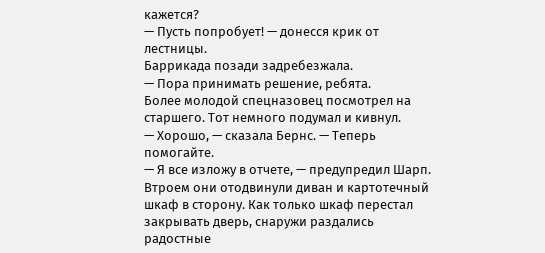кажется?
— Пусть попробует! — донесся крик от лестницы.
Баррикада позади задребезжала.
— Пора принимать решение, ребята.
Более молодой спецназовец посмотрел на старшего. Тот немного подумал и кивнул.
— Хорошо, — сказала Бернс. — Теперь помогайте.
— Я все изложу в отчете, — предупредил Шарп.
Втроем они отодвинули диван и картотечный шкаф в сторону. Как только шкаф перестал закрывать дверь, снаружи раздались радостные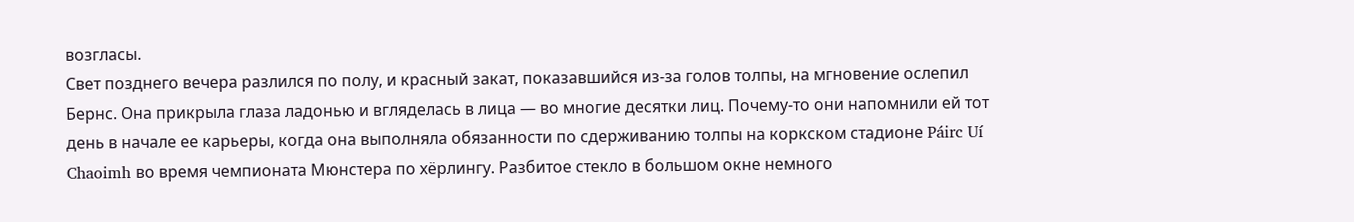возгласы.
Свет позднего вечера разлился по полу, и красный закат, показавшийся из-за голов толпы, на мгновение ослепил Бернс. Она прикрыла глаза ладонью и вгляделась в лица — во многие десятки лиц. Почему-то они напомнили ей тот день в начале ее карьеры, когда она выполняла обязанности по сдерживанию толпы на коркском стадионе Páirc Uí Chaoimh во время чемпионата Мюнстера по хёрлингу. Разбитое стекло в большом окне немного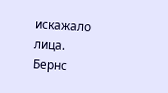искажало лица.
Бернс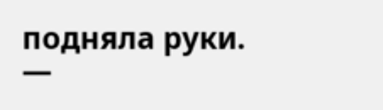подняла руки.
—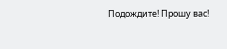Подождите! Прошу вас!